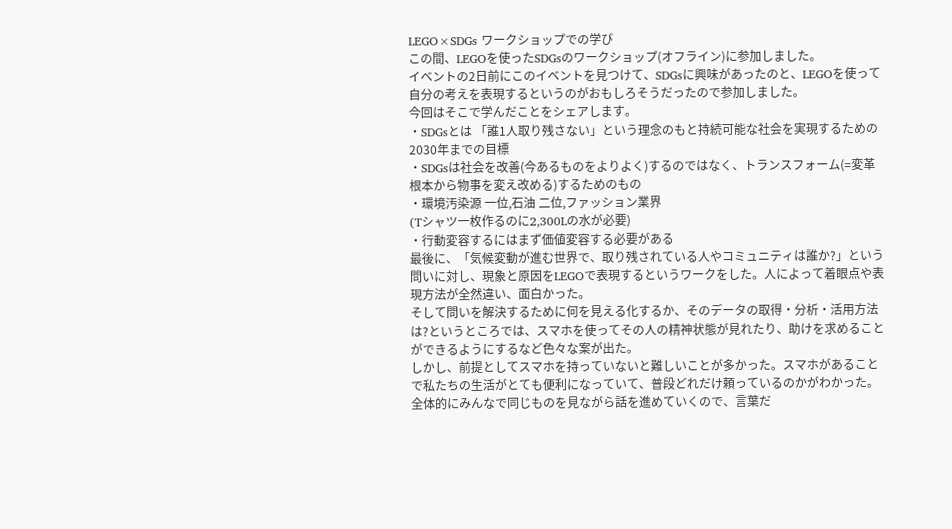LEGO×SDGs ワークショップでの学び
この間、LEGOを使ったSDGsのワークショップ(オフライン)に参加しました。
イベントの2日前にこのイベントを見つけて、SDGsに興味があったのと、LEGOを使って自分の考えを表現するというのがおもしろそうだったので参加しました。
今回はそこで学んだことをシェアします。
・SDGsとは 「誰1人取り残さない」という理念のもと持続可能な社会を実現するための2030年までの目標
・SDGsは社会を改善(今あるものをよりよく)するのではなく、トランスフォーム(=変革 根本から物事を変え改める)するためのもの
・環境汚染源 一位,石油 二位,ファッション業界
(Tシャツ一枚作るのに2,300Lの水が必要)
・行動変容するにはまず価値変容する必要がある
最後に、「気候変動が進む世界で、取り残されている人やコミュニティは誰か?」という問いに対し、現象と原因をLEGOで表現するというワークをした。人によって着眼点や表現方法が全然違い、面白かった。
そして問いを解決するために何を見える化するか、そのデータの取得・分析・活用方法は?というところでは、スマホを使ってその人の精神状態が見れたり、助けを求めることができるようにするなど色々な案が出た。
しかし、前提としてスマホを持っていないと難しいことが多かった。スマホがあることで私たちの生活がとても便利になっていて、普段どれだけ頼っているのかがわかった。
全体的にみんなで同じものを見ながら話を進めていくので、言葉だ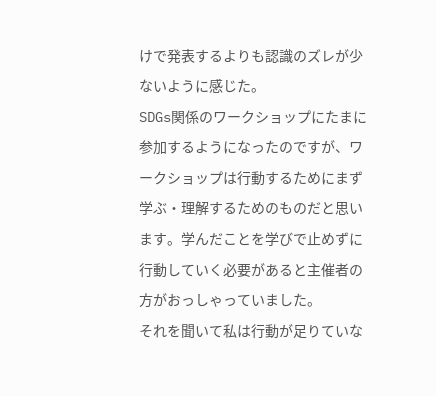けで発表するよりも認識のズレが少ないように感じた。
SDGs関係のワークショップにたまに参加するようになったのですが、ワークショップは行動するためにまず学ぶ・理解するためのものだと思います。学んだことを学びで止めずに行動していく必要があると主催者の方がおっしゃっていました。
それを聞いて私は行動が足りていな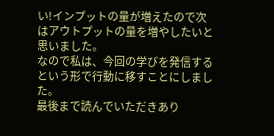い!インプットの量が増えたので次はアウトプットの量を増やしたいと思いました。
なので私は、今回の学びを発信するという形で行動に移すことにしました。
最後まで読んでいただきあり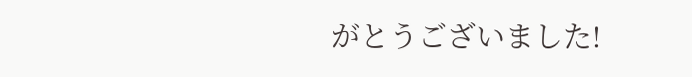がとうございました!